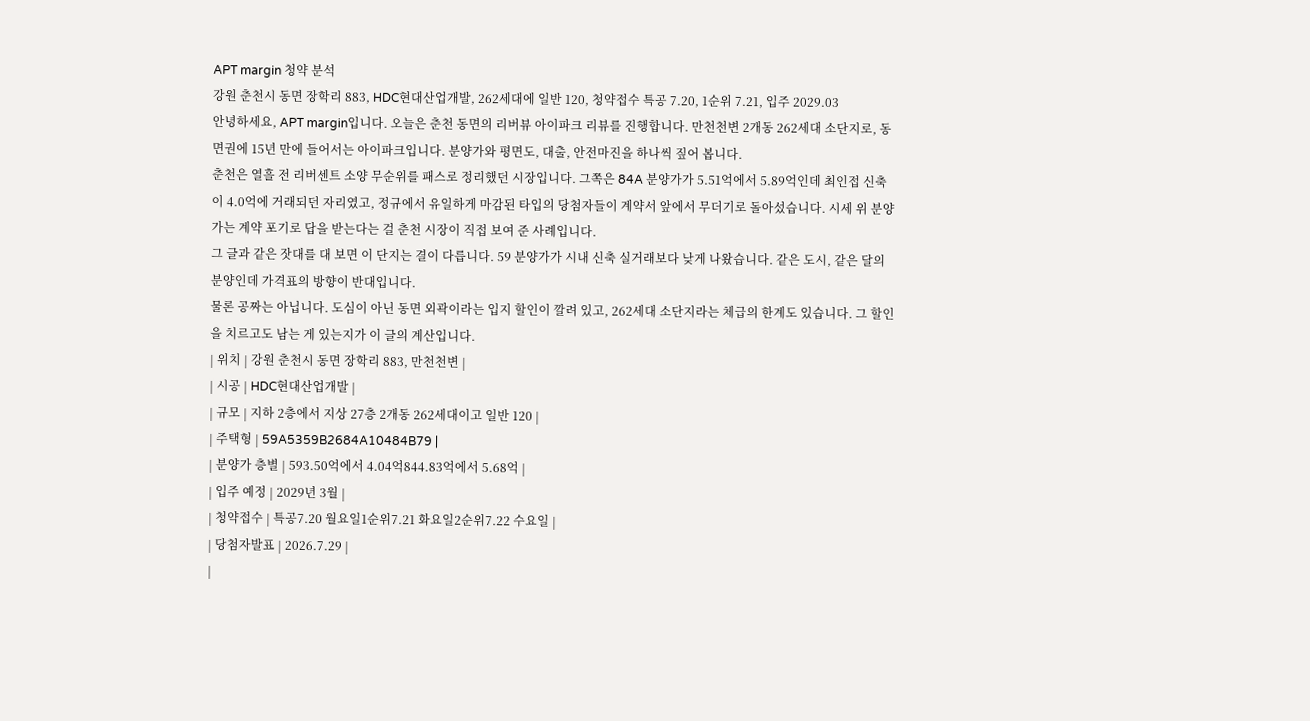APT margin 청약 분석
강원 춘천시 동면 장학리 883, HDC현대산업개발, 262세대에 일반 120, 청약접수 특공 7.20, 1순위 7.21, 입주 2029.03
안녕하세요, APT margin입니다. 오늘은 춘천 동면의 리버뷰 아이파크 리뷰를 진행합니다. 만천천변 2개동 262세대 소단지로, 동면권에 15년 만에 들어서는 아이파크입니다. 분양가와 평면도, 대출, 안전마진을 하나씩 짚어 봅니다.
춘천은 열흘 전 리버센트 소양 무순위를 패스로 정리했던 시장입니다. 그쪽은 84A 분양가가 5.51억에서 5.89억인데 최인접 신축이 4.0억에 거래되던 자리였고, 정규에서 유일하게 마감된 타입의 당첨자들이 계약서 앞에서 무더기로 돌아섰습니다. 시세 위 분양가는 계약 포기로 답을 받는다는 걸 춘천 시장이 직접 보여 준 사례입니다.
그 글과 같은 잣대를 대 보면 이 단지는 결이 다릅니다. 59 분양가가 시내 신축 실거래보다 낮게 나왔습니다. 같은 도시, 같은 달의 분양인데 가격표의 방향이 반대입니다.
물론 공짜는 아닙니다. 도심이 아닌 동면 외곽이라는 입지 할인이 깔려 있고, 262세대 소단지라는 체급의 한계도 있습니다. 그 할인을 치르고도 남는 게 있는지가 이 글의 계산입니다.
| 위치 | 강원 춘천시 동면 장학리 883, 만천천변 |
| 시공 | HDC현대산업개발 |
| 규모 | 지하 2층에서 지상 27층 2개동 262세대이고 일반 120 |
| 주택형 | 59A5359B2684A10484B79 |
| 분양가 층별 | 593.50억에서 4.04억844.83억에서 5.68억 |
| 입주 예정 | 2029년 3월 |
| 청약접수 | 특공7.20 월요일1순위7.21 화요일2순위7.22 수요일 |
| 당첨자발표 | 2026.7.29 |
|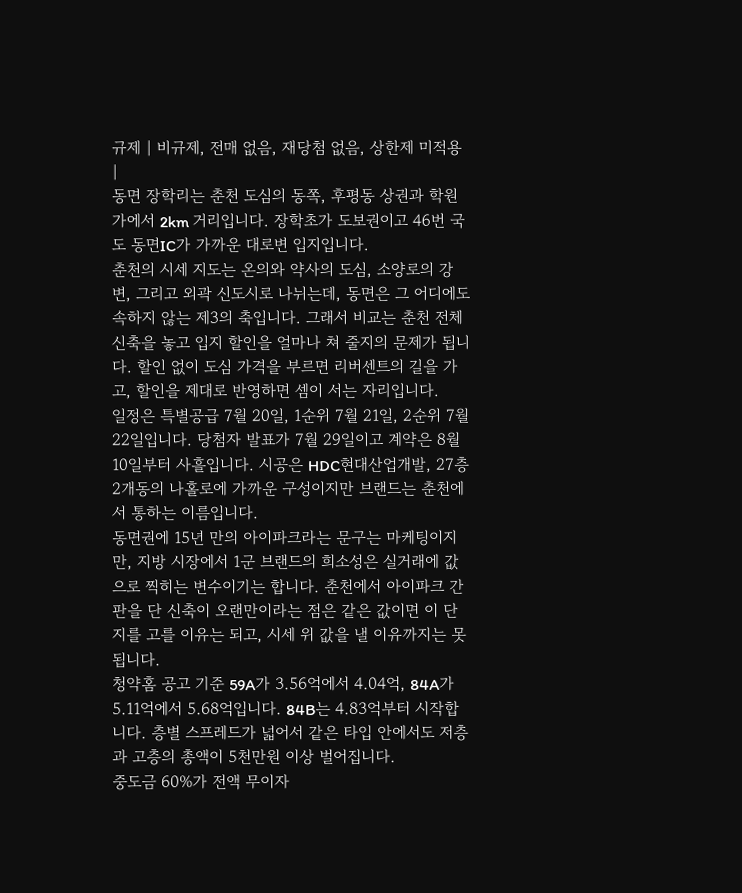규제 | 비규제, 전매 없음, 재당첨 없음, 상한제 미적용 |
동면 장학리는 춘천 도심의 동쪽, 후평동 상권과 학원가에서 2km 거리입니다. 장학초가 도보권이고 46번 국도 동면IC가 가까운 대로변 입지입니다.
춘천의 시세 지도는 온의와 약사의 도심, 소양로의 강변, 그리고 외곽 신도시로 나뉘는데, 동면은 그 어디에도 속하지 않는 제3의 축입니다. 그래서 비교는 춘천 전체 신축을 놓고 입지 할인을 얼마나 쳐 줄지의 문제가 됩니다. 할인 없이 도심 가격을 부르면 리버센트의 길을 가고, 할인을 제대로 반영하면 셈이 서는 자리입니다.
일정은 특별공급 7월 20일, 1순위 7월 21일, 2순위 7월 22일입니다. 당첨자 발표가 7월 29일이고 계약은 8월 10일부터 사흘입니다. 시공은 HDC현대산업개발, 27층 2개동의 나홀로에 가까운 구성이지만 브랜드는 춘천에서 통하는 이름입니다.
동면권에 15년 만의 아이파크라는 문구는 마케팅이지만, 지방 시장에서 1군 브랜드의 희소성은 실거래에 값으로 찍히는 변수이기는 합니다. 춘천에서 아이파크 간판을 단 신축이 오랜만이라는 점은 같은 값이면 이 단지를 고를 이유는 되고, 시세 위 값을 낼 이유까지는 못 됩니다.
청약홈 공고 기준 59A가 3.56억에서 4.04억, 84A가 5.11억에서 5.68억입니다. 84B는 4.83억부터 시작합니다. 층별 스프레드가 넓어서 같은 타입 안에서도 저층과 고층의 총액이 5천만원 이상 벌어집니다.
중도금 60%가 전액 무이자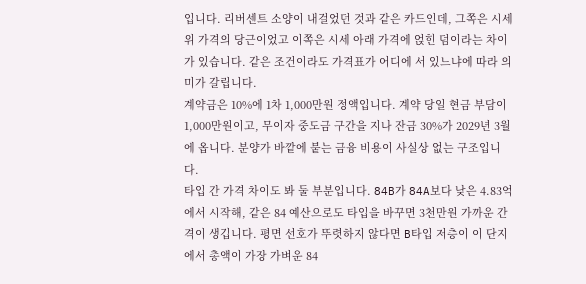입니다. 리버센트 소양이 내걸었던 것과 같은 카드인데, 그쪽은 시세 위 가격의 당근이었고 이쪽은 시세 아래 가격에 얹힌 덤이라는 차이가 있습니다. 같은 조건이라도 가격표가 어디에 서 있느냐에 따라 의미가 갈립니다.
계약금은 10%에 1차 1,000만원 정액입니다. 계약 당일 현금 부담이 1,000만원이고, 무이자 중도금 구간을 지나 잔금 30%가 2029년 3월에 옵니다. 분양가 바깥에 붙는 금융 비용이 사실상 없는 구조입니다.
타입 간 가격 차이도 봐 둘 부분입니다. 84B가 84A보다 낮은 4.83억에서 시작해, 같은 84 예산으로도 타입을 바꾸면 3천만원 가까운 간격이 생깁니다. 평면 선호가 뚜렷하지 않다면 B타입 저층이 이 단지에서 총액이 가장 가벼운 84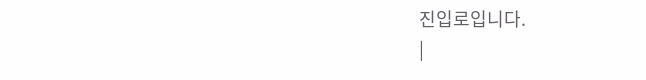진입로입니다.
|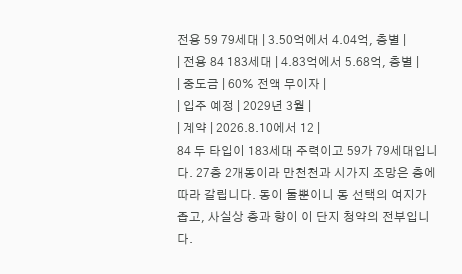전용 59 79세대 | 3.50억에서 4.04억, 층별 |
| 전용 84 183세대 | 4.83억에서 5.68억, 층별 |
| 중도금 | 60% 전액 무이자 |
| 입주 예정 | 2029년 3월 |
| 계약 | 2026.8.10에서 12 |
84 두 타입이 183세대 주력이고 59가 79세대입니다. 27층 2개동이라 만천천과 시가지 조망은 층에 따라 갈립니다. 동이 둘뿐이니 동 선택의 여지가 좁고, 사실상 층과 향이 이 단지 청약의 전부입니다.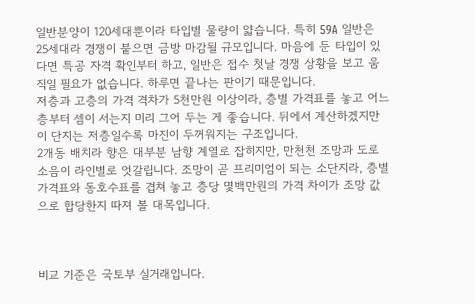일반분양이 120세대뿐이라 타입별 물량이 얇습니다. 특히 59A 일반은 25세대라 경쟁이 붙으면 금방 마감될 규모입니다. 마음에 둔 타입이 있다면 특공 자격 확인부터 하고, 일반은 접수 첫날 경쟁 상황을 보고 움직일 필요가 없습니다. 하루면 끝나는 판이기 때문입니다.
저층과 고층의 가격 격차가 5천만원 이상이라, 층별 가격표를 놓고 어느 층부터 셈이 서는지 미리 그어 두는 게 좋습니다. 뒤에서 계산하겠지만 이 단지는 저층일수록 마진이 두꺼워지는 구조입니다.
2개동 배치라 향은 대부분 남향 계열로 잡히지만, 만천천 조망과 도로 소음이 라인별로 엇갈립니다. 조망이 곧 프리미엄이 되는 소단지라, 층별 가격표와 동호수표를 겹쳐 놓고 층당 몇백만원의 가격 차이가 조망 값으로 합당한지 따져 볼 대목입니다.



비교 기준은 국토부 실거래입니다.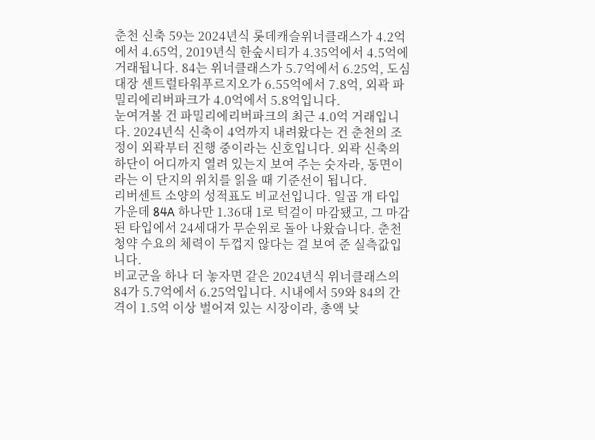춘천 신축 59는 2024년식 롯데캐슬위너클래스가 4.2억에서 4.65억, 2019년식 한숲시티가 4.35억에서 4.5억에 거래됩니다. 84는 위너클래스가 5.7억에서 6.25억, 도심 대장 센트럴타워푸르지오가 6.55억에서 7.8억, 외곽 파밀리에리버파크가 4.0억에서 5.8억입니다.
눈여겨볼 건 파밀리에리버파크의 최근 4.0억 거래입니다. 2024년식 신축이 4억까지 내려왔다는 건 춘천의 조정이 외곽부터 진행 중이라는 신호입니다. 외곽 신축의 하단이 어디까지 열려 있는지 보여 주는 숫자라, 동면이라는 이 단지의 위치를 읽을 때 기준선이 됩니다.
리버센트 소양의 성적표도 비교선입니다. 일곱 개 타입 가운데 84A 하나만 1.36대 1로 턱걸이 마감됐고, 그 마감된 타입에서 24세대가 무순위로 돌아 나왔습니다. 춘천 청약 수요의 체력이 두껍지 않다는 걸 보여 준 실측값입니다.
비교군을 하나 더 놓자면 같은 2024년식 위너클래스의 84가 5.7억에서 6.25억입니다. 시내에서 59와 84의 간격이 1.5억 이상 벌어져 있는 시장이라, 총액 낮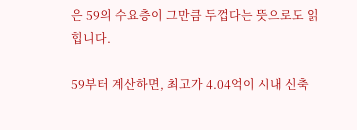은 59의 수요층이 그만큼 두껍다는 뜻으로도 읽힙니다.

59부터 계산하면, 최고가 4.04억이 시내 신축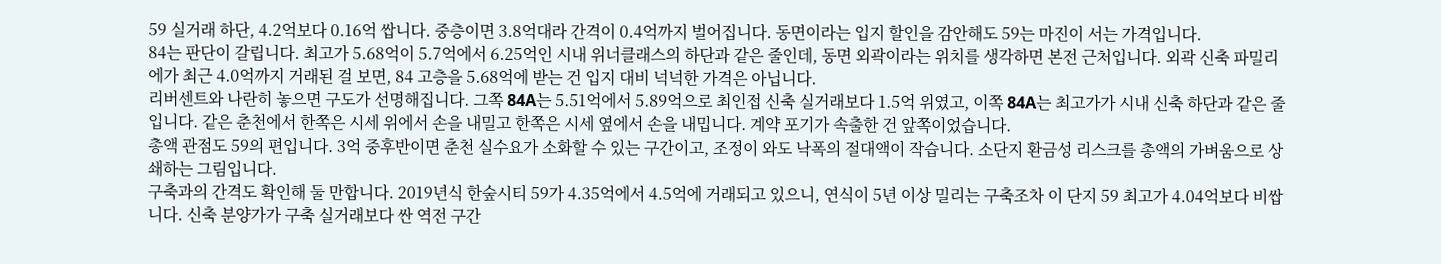59 실거래 하단, 4.2억보다 0.16억 쌉니다. 중층이면 3.8억대라 간격이 0.4억까지 벌어집니다. 동면이라는 입지 할인을 감안해도 59는 마진이 서는 가격입니다.
84는 판단이 갈립니다. 최고가 5.68억이 5.7억에서 6.25억인 시내 위너클래스의 하단과 같은 줄인데, 동면 외곽이라는 위치를 생각하면 본전 근처입니다. 외곽 신축 파밀리에가 최근 4.0억까지 거래된 걸 보면, 84 고층을 5.68억에 받는 건 입지 대비 넉넉한 가격은 아닙니다.
리버센트와 나란히 놓으면 구도가 선명해집니다. 그쪽 84A는 5.51억에서 5.89억으로 최인접 신축 실거래보다 1.5억 위였고, 이쪽 84A는 최고가가 시내 신축 하단과 같은 줄입니다. 같은 춘천에서 한쪽은 시세 위에서 손을 내밀고 한쪽은 시세 옆에서 손을 내밉니다. 계약 포기가 속출한 건 앞쪽이었습니다.
총액 관점도 59의 편입니다. 3억 중후반이면 춘천 실수요가 소화할 수 있는 구간이고, 조정이 와도 낙폭의 절대액이 작습니다. 소단지 환금성 리스크를 총액의 가벼움으로 상쇄하는 그림입니다.
구축과의 간격도 확인해 둘 만합니다. 2019년식 한숲시티 59가 4.35억에서 4.5억에 거래되고 있으니, 연식이 5년 이상 밀리는 구축조차 이 단지 59 최고가 4.04억보다 비쌉니다. 신축 분양가가 구축 실거래보다 싼 역전 구간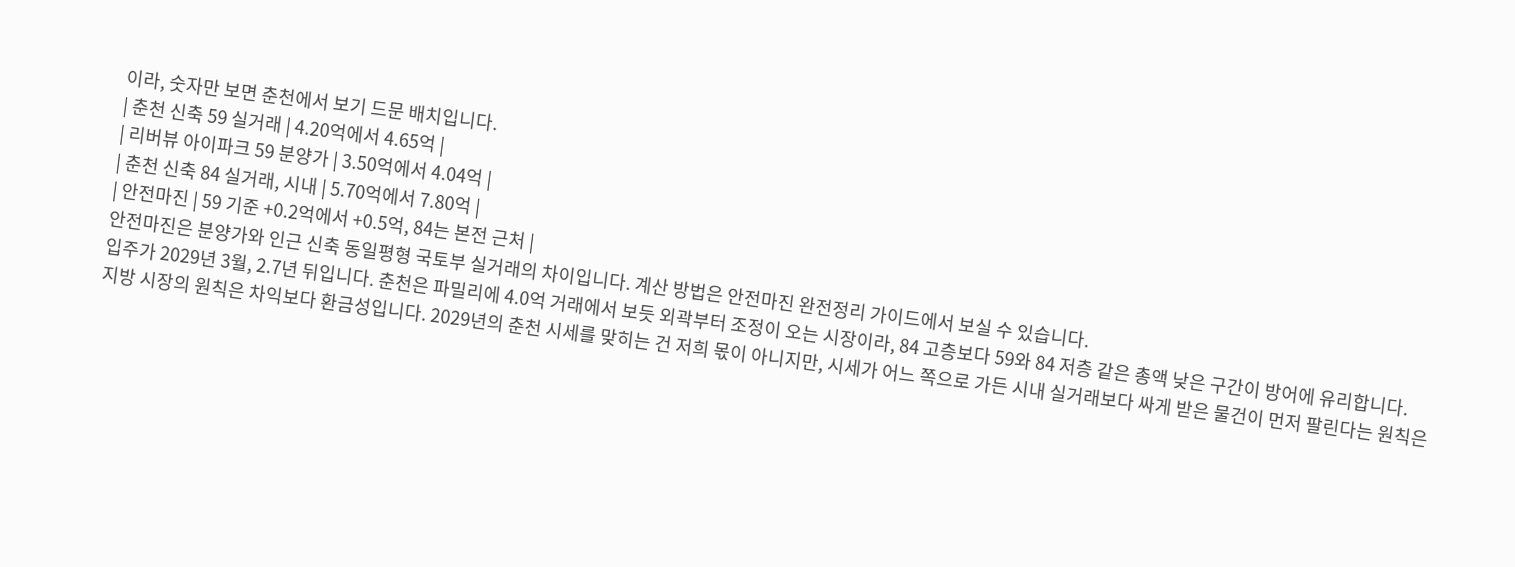이라, 숫자만 보면 춘천에서 보기 드문 배치입니다.
| 춘천 신축 59 실거래 | 4.20억에서 4.65억 |
| 리버뷰 아이파크 59 분양가 | 3.50억에서 4.04억 |
| 춘천 신축 84 실거래, 시내 | 5.70억에서 7.80억 |
| 안전마진 | 59 기준 +0.2억에서 +0.5억, 84는 본전 근처 |
안전마진은 분양가와 인근 신축 동일평형 국토부 실거래의 차이입니다. 계산 방법은 안전마진 완전정리 가이드에서 보실 수 있습니다.
입주가 2029년 3월, 2.7년 뒤입니다. 춘천은 파밀리에 4.0억 거래에서 보듯 외곽부터 조정이 오는 시장이라, 84 고층보다 59와 84 저층 같은 총액 낮은 구간이 방어에 유리합니다.
지방 시장의 원칙은 차익보다 환금성입니다. 2029년의 춘천 시세를 맞히는 건 저희 몫이 아니지만, 시세가 어느 쪽으로 가든 시내 실거래보다 싸게 받은 물건이 먼저 팔린다는 원칙은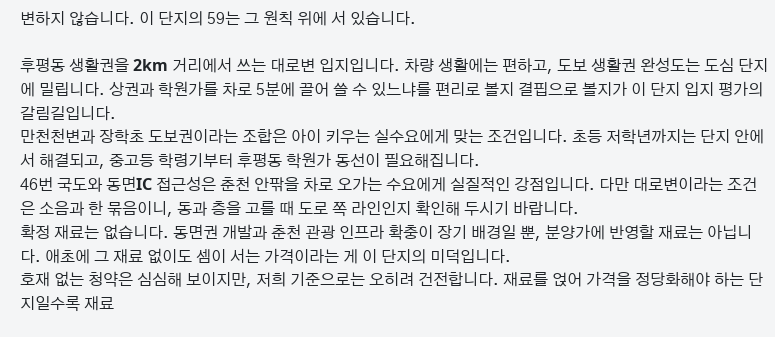변하지 않습니다. 이 단지의 59는 그 원칙 위에 서 있습니다.

후평동 생활권을 2km 거리에서 쓰는 대로변 입지입니다. 차량 생활에는 편하고, 도보 생활권 완성도는 도심 단지에 밀립니다. 상권과 학원가를 차로 5분에 끌어 쓸 수 있느냐를 편리로 볼지 결핍으로 볼지가 이 단지 입지 평가의 갈림길입니다.
만천천변과 장학초 도보권이라는 조합은 아이 키우는 실수요에게 맞는 조건입니다. 초등 저학년까지는 단지 안에서 해결되고, 중고등 학령기부터 후평동 학원가 동선이 필요해집니다.
46번 국도와 동면IC 접근성은 춘천 안팎을 차로 오가는 수요에게 실질적인 강점입니다. 다만 대로변이라는 조건은 소음과 한 묶음이니, 동과 층을 고를 때 도로 쪽 라인인지 확인해 두시기 바랍니다.
확정 재료는 없습니다. 동면권 개발과 춘천 관광 인프라 확충이 장기 배경일 뿐, 분양가에 반영할 재료는 아닙니다. 애초에 그 재료 없이도 셈이 서는 가격이라는 게 이 단지의 미덕입니다.
호재 없는 청약은 심심해 보이지만, 저희 기준으로는 오히려 건전합니다. 재료를 얹어 가격을 정당화해야 하는 단지일수록 재료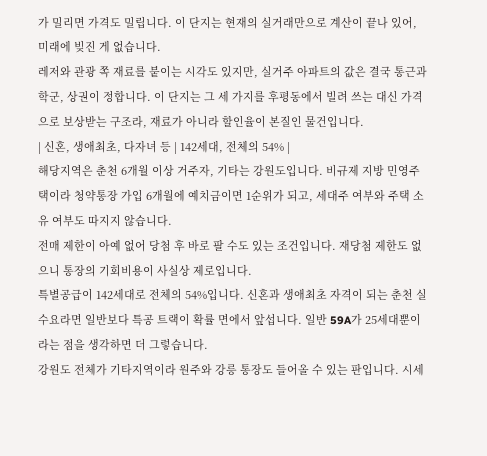가 밀리면 가격도 밀립니다. 이 단지는 현재의 실거래만으로 계산이 끝나 있어, 미래에 빚진 게 없습니다.
레저와 관광 쪽 재료를 붙이는 시각도 있지만, 실거주 아파트의 값은 결국 통근과 학군, 상권이 정합니다. 이 단지는 그 세 가지를 후평동에서 빌려 쓰는 대신 가격으로 보상받는 구조라, 재료가 아니라 할인율이 본질인 물건입니다.
| 신혼, 생애최초, 다자녀 등 | 142세대, 전체의 54% |
해당지역은 춘천 6개월 이상 거주자, 기타는 강원도입니다. 비규제 지방 민영주택이라 청약통장 가입 6개월에 예치금이면 1순위가 되고, 세대주 여부와 주택 소유 여부도 따지지 않습니다.
전매 제한이 아예 없어 당첨 후 바로 팔 수도 있는 조건입니다. 재당첨 제한도 없으니 통장의 기회비용이 사실상 제로입니다.
특별공급이 142세대로 전체의 54%입니다. 신혼과 생애최초 자격이 되는 춘천 실수요라면 일반보다 특공 트랙이 확률 면에서 앞섭니다. 일반 59A가 25세대뿐이라는 점을 생각하면 더 그렇습니다.
강원도 전체가 기타지역이라 원주와 강릉 통장도 들어올 수 있는 판입니다. 시세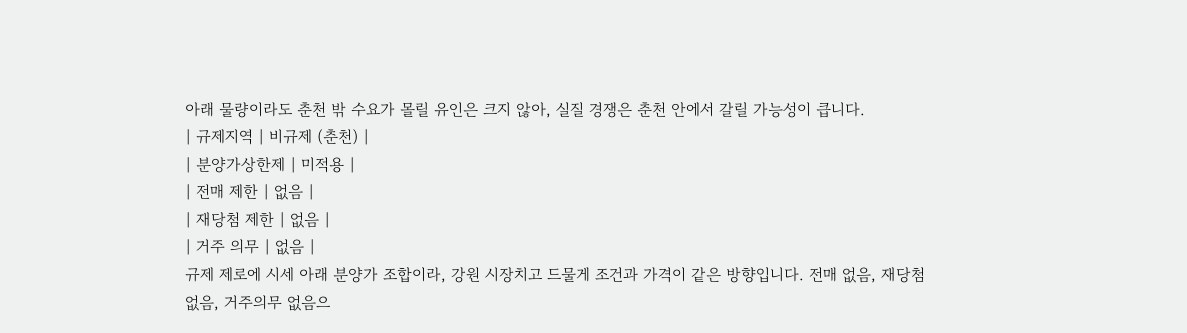아래 물량이라도 춘천 밖 수요가 몰릴 유인은 크지 않아, 실질 경쟁은 춘천 안에서 갈릴 가능성이 큽니다.
| 규제지역 | 비규제 (춘천) |
| 분양가상한제 | 미적용 |
| 전매 제한 | 없음 |
| 재당첨 제한 | 없음 |
| 거주 의무 | 없음 |
규제 제로에 시세 아래 분양가 조합이라, 강원 시장치고 드물게 조건과 가격이 같은 방향입니다. 전매 없음, 재당첨 없음, 거주의무 없음으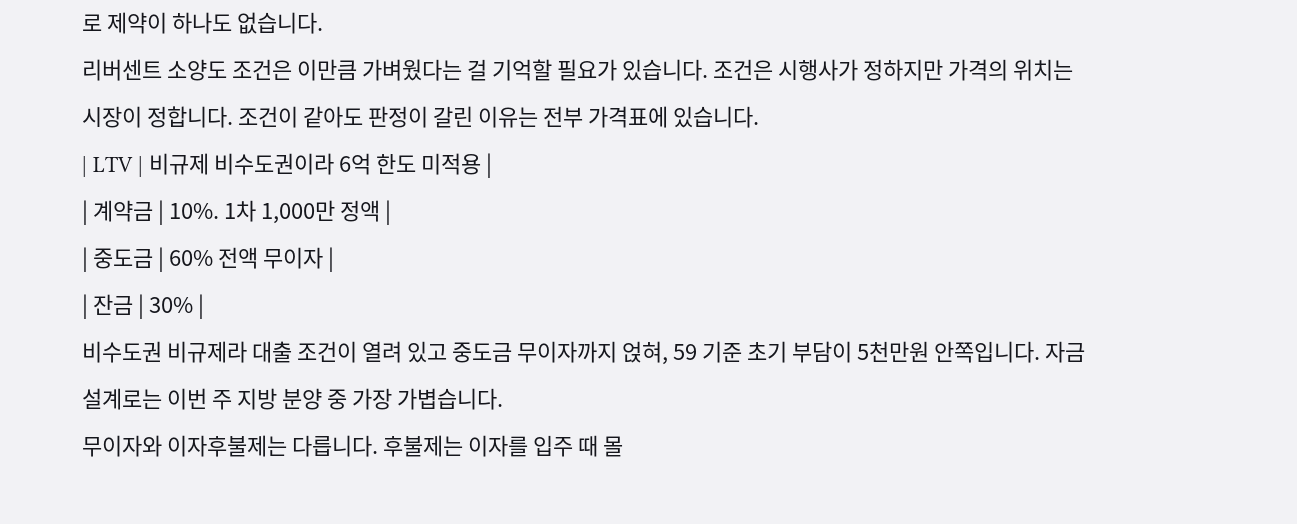로 제약이 하나도 없습니다.
리버센트 소양도 조건은 이만큼 가벼웠다는 걸 기억할 필요가 있습니다. 조건은 시행사가 정하지만 가격의 위치는 시장이 정합니다. 조건이 같아도 판정이 갈린 이유는 전부 가격표에 있습니다.
| LTV | 비규제 비수도권이라 6억 한도 미적용 |
| 계약금 | 10%. 1차 1,000만 정액 |
| 중도금 | 60% 전액 무이자 |
| 잔금 | 30% |
비수도권 비규제라 대출 조건이 열려 있고 중도금 무이자까지 얹혀, 59 기준 초기 부담이 5천만원 안쪽입니다. 자금 설계로는 이번 주 지방 분양 중 가장 가볍습니다.
무이자와 이자후불제는 다릅니다. 후불제는 이자를 입주 때 몰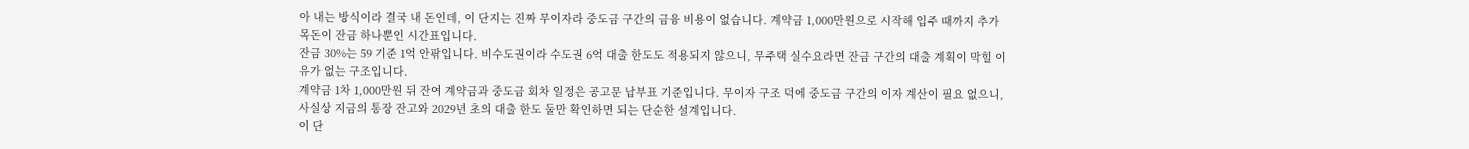아 내는 방식이라 결국 내 돈인데, 이 단지는 진짜 무이자라 중도금 구간의 금융 비용이 없습니다. 계약금 1,000만원으로 시작해 입주 때까지 추가 목돈이 잔금 하나뿐인 시간표입니다.
잔금 30%는 59 기준 1억 안팎입니다. 비수도권이라 수도권 6억 대출 한도도 적용되지 않으니, 무주택 실수요라면 잔금 구간의 대출 계획이 막힐 이유가 없는 구조입니다.
계약금 1차 1,000만원 뒤 잔여 계약금과 중도금 회차 일정은 공고문 납부표 기준입니다. 무이자 구조 덕에 중도금 구간의 이자 계산이 필요 없으니, 사실상 지금의 통장 잔고와 2029년 초의 대출 한도 둘만 확인하면 되는 단순한 설계입니다.
이 단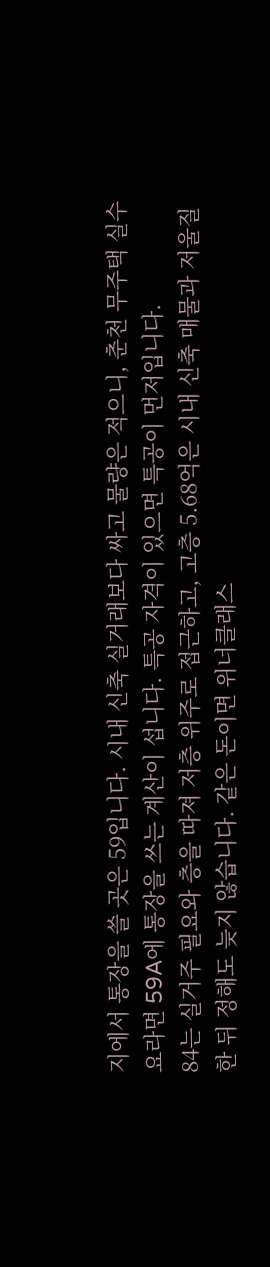지에서 통장을 쓸 곳은 59입니다. 시내 신축 실거래보다 싸고 물량은 적으니, 춘천 무주택 실수요라면 59A에 통장을 쓰는 계산이 섭니다. 특공 자격이 있으면 특공이 먼저입니다.
84는 실거주 필요와 층을 따져 저층 위주로 접근하고, 고층 5.68억은 시내 신축 매물과 저울질한 뒤 정해도 늦지 않습니다. 같은 돈이면 위너클래스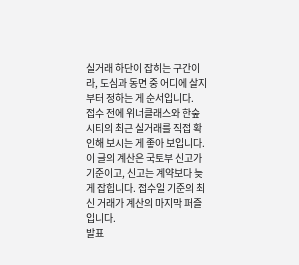실거래 하단이 잡히는 구간이라, 도심과 동면 중 어디에 살지부터 정하는 게 순서입니다.
접수 전에 위너클래스와 한숲시티의 최근 실거래를 직접 확인해 보시는 게 좋아 보입니다. 이 글의 계산은 국토부 신고가 기준이고, 신고는 계약보다 늦게 잡힙니다. 접수일 기준의 최신 거래가 계산의 마지막 퍼즐입니다.
발표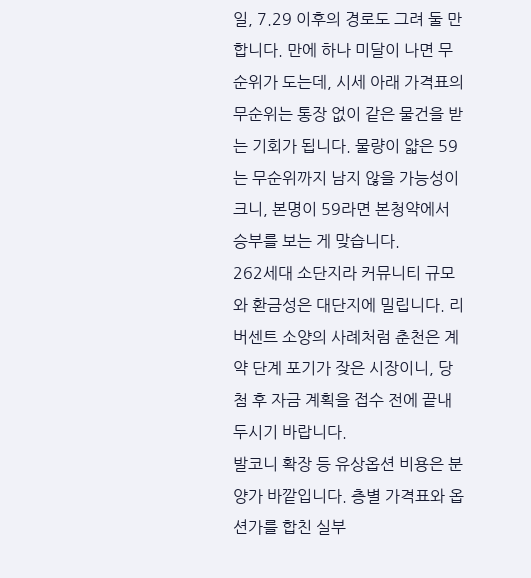일, 7.29 이후의 경로도 그려 둘 만합니다. 만에 하나 미달이 나면 무순위가 도는데, 시세 아래 가격표의 무순위는 통장 없이 같은 물건을 받는 기회가 됩니다. 물량이 얇은 59는 무순위까지 남지 않을 가능성이 크니, 본명이 59라면 본청약에서 승부를 보는 게 맞습니다.
262세대 소단지라 커뮤니티 규모와 환금성은 대단지에 밀립니다. 리버센트 소양의 사례처럼 춘천은 계약 단계 포기가 잦은 시장이니, 당첨 후 자금 계획을 접수 전에 끝내 두시기 바랍니다.
발코니 확장 등 유상옵션 비용은 분양가 바깥입니다. 층별 가격표와 옵션가를 합친 실부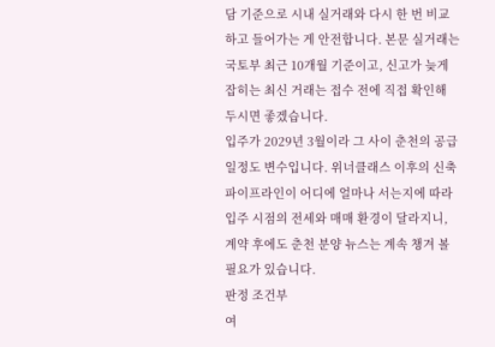담 기준으로 시내 실거래와 다시 한 번 비교하고 들어가는 게 안전합니다. 본문 실거래는 국토부 최근 10개월 기준이고, 신고가 늦게 잡히는 최신 거래는 접수 전에 직접 확인해 두시면 좋겠습니다.
입주가 2029년 3월이라 그 사이 춘천의 공급 일정도 변수입니다. 위너클래스 이후의 신축 파이프라인이 어디에 얼마나 서는지에 따라 입주 시점의 전세와 매매 환경이 달라지니, 계약 후에도 춘천 분양 뉴스는 계속 챙겨 볼 필요가 있습니다.
판정 조건부
여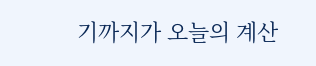기까지가 오늘의 계산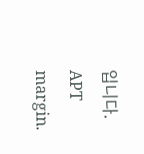입니다. APT margin.